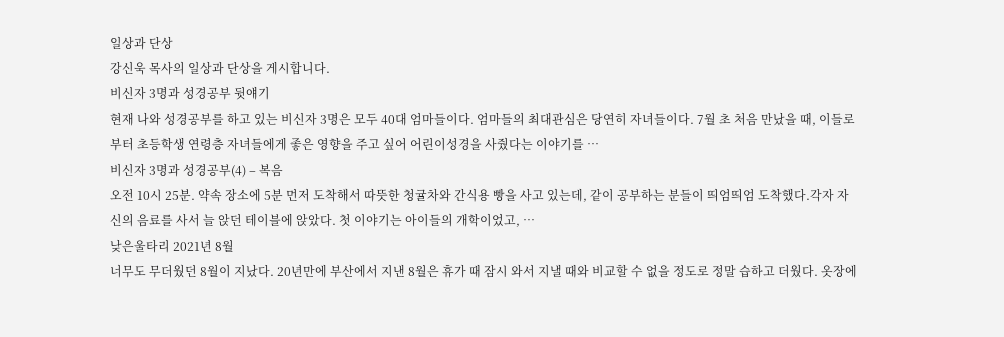일상과 단상
강신욱 목사의 일상과 단상을 게시합니다.
비신자 3명과 성경공부 뒷얘기
현재 나와 성경공부를 하고 있는 비신자 3명은 모두 40대 엄마들이다. 엄마들의 최대관심은 당연히 자녀들이다. 7월 초 처음 만났을 때, 이들로부터 초등학생 연령층 자녀들에게 좋은 영향을 주고 싶어 어린이성경을 사줬다는 이야기를 …
비신자 3명과 성경공부(4) – 복음
오전 10시 25분. 약속 장소에 5분 먼저 도착해서 따뜻한 청귤차와 간식용 빵을 사고 있는데, 같이 공부하는 분들이 띄엄띄엄 도착했다.각자 자신의 음료를 사서 늘 앉던 테이블에 앉았다. 첫 이야기는 아이들의 개학이었고, …
낮은울타리 2021년 8월
너무도 무더웠던 8월이 지났다. 20년만에 부산에서 지낸 8월은 휴가 때 잠시 와서 지낼 때와 비교할 수 없을 정도로 정말 습하고 더웠다. 옷장에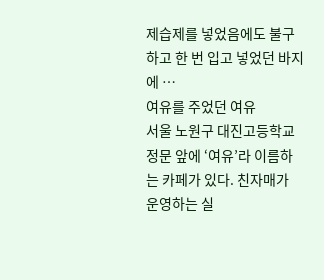제습제를 넣었음에도 불구하고 한 번 입고 넣었던 바지에 …
여유를 주었던 여유
서울 노원구 대진고등학교 정문 앞에 ‘여유’라 이름하는 카페가 있다. 친자매가 운영하는 실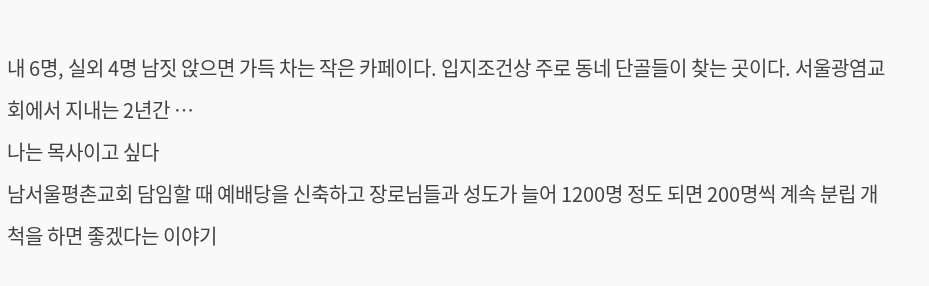내 6명, 실외 4명 남짓 앉으면 가득 차는 작은 카페이다. 입지조건상 주로 동네 단골들이 찾는 곳이다. 서울광염교회에서 지내는 2년간 …
나는 목사이고 싶다
남서울평촌교회 담임할 때 예배당을 신축하고 장로님들과 성도가 늘어 1200명 정도 되면 200명씩 계속 분립 개척을 하면 좋겠다는 이야기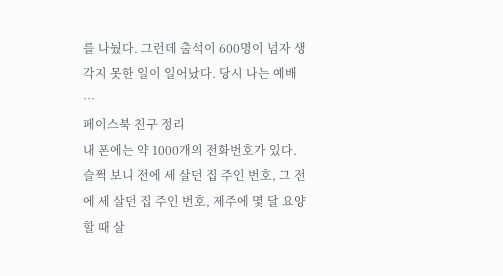를 나눴다. 그런데 출석이 600명이 넘자 생각지 못한 일이 일어났다. 당시 나는 예배 …
페이스북 친구 정리
내 폰에는 약 1000개의 전화번호가 있다. 슬쩍 보니 전에 세 살던 집 주인 번호, 그 전에 세 살던 집 주인 번호, 제주에 몇 달 요양할 때 살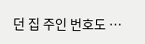던 집 주인 번호도 …